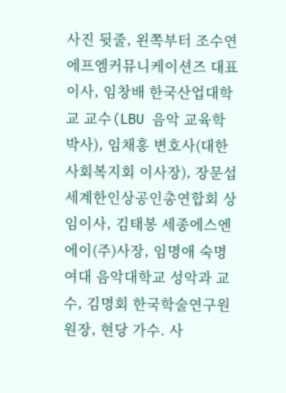사진 뒷줄, 왼쪽부터 조수연 에프엠커뮤니케이션즈 대표이사, 임창배 한국산업대학교 교수(LBU 음악 교육학박사), 임채홍 변호사(대한사회복지회 이사장), 장문섭 세계한인상공인총연합회 상임이사, 김태봉 세종에스엔에이(주)사장, 임명애 숙명여대 음악대학교 성악과 교수, 김명회 한국학술연구원 원장, 현당 가수. 사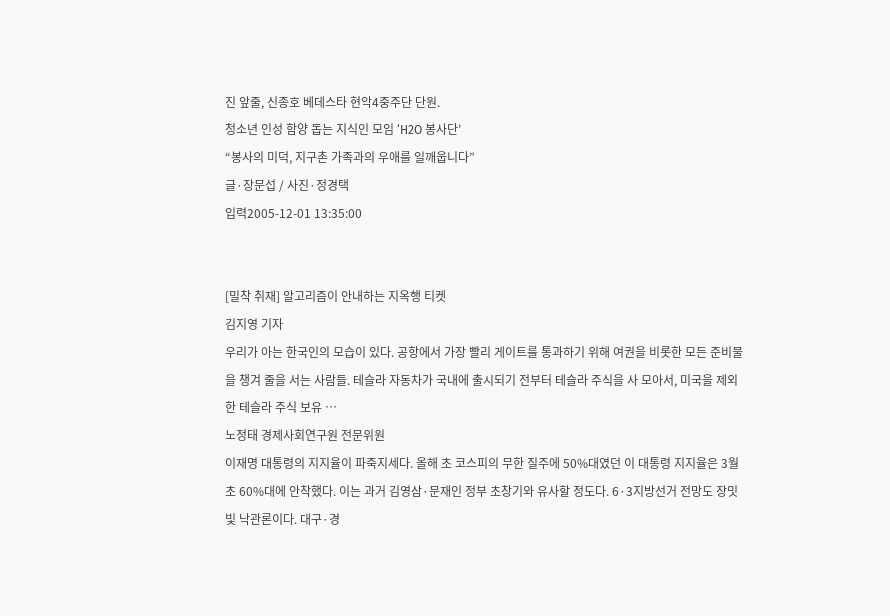진 앞줄, 신종호 베데스타 현악4중주단 단원.
청소년 인성 함양 돕는 지식인 모임 ‘H2O 봉사단’
“봉사의 미덕, 지구촌 가족과의 우애를 일깨웁니다”
글·장문섭 / 사진·정경택
입력2005-12-01 13:35:00


[밀착 취재] 알고리즘이 안내하는 지옥행 티켓
김지영 기자
우리가 아는 한국인의 모습이 있다. 공항에서 가장 빨리 게이트를 통과하기 위해 여권을 비롯한 모든 준비물을 챙겨 줄을 서는 사람들. 테슬라 자동차가 국내에 출시되기 전부터 테슬라 주식을 사 모아서, 미국을 제외한 테슬라 주식 보유 …
노정태 경제사회연구원 전문위원
이재명 대통령의 지지율이 파죽지세다. 올해 초 코스피의 무한 질주에 50%대였던 이 대통령 지지율은 3월 초 60%대에 안착했다. 이는 과거 김영삼·문재인 정부 초창기와 유사할 정도다. 6·3지방선거 전망도 장밋빛 낙관론이다. 대구·경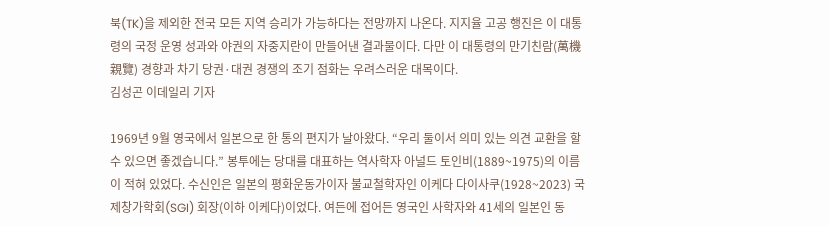북(TK)을 제외한 전국 모든 지역 승리가 가능하다는 전망까지 나온다. 지지율 고공 행진은 이 대통령의 국정 운영 성과와 야권의 자중지란이 만들어낸 결과물이다. 다만 이 대통령의 만기친람(萬機親覽) 경향과 차기 당권·대권 경쟁의 조기 점화는 우려스러운 대목이다.
김성곤 이데일리 기자

1969년 9월 영국에서 일본으로 한 통의 편지가 날아왔다. “우리 둘이서 의미 있는 의견 교환을 할 수 있으면 좋겠습니다.” 봉투에는 당대를 대표하는 역사학자 아널드 토인비(1889~1975)의 이름이 적혀 있었다. 수신인은 일본의 평화운동가이자 불교철학자인 이케다 다이사쿠(1928~2023) 국제창가학회(SGI) 회장(이하 이케다)이었다. 여든에 접어든 영국인 사학자와 41세의 일본인 동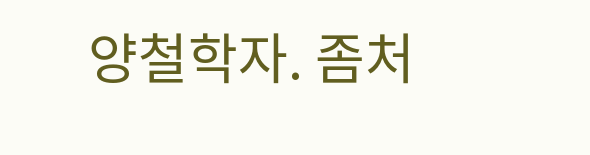양철학자. 좀처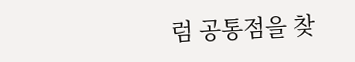럼 공통점을 찾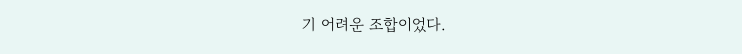기 어려운 조합이었다.